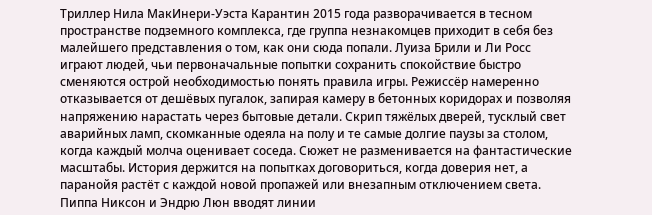Триллер Нила МакИнери-Уэста Карантин 2015 года разворачивается в тесном пространстве подземного комплекса, где группа незнакомцев приходит в себя без малейшего представления о том, как они сюда попали. Луиза Брили и Ли Росс играют людей, чьи первоначальные попытки сохранить спокойствие быстро сменяются острой необходимостью понять правила игры. Режиссёр намеренно отказывается от дешёвых пугалок, запирая камеру в бетонных коридорах и позволяя напряжению нарастать через бытовые детали. Скрип тяжёлых дверей, тусклый свет аварийных ламп, скомканные одеяла на полу и те самые долгие паузы за столом, когда каждый молча оценивает соседа. Сюжет не разменивается на фантастические масштабы. История держится на попытках договориться, когда доверия нет, а паранойя растёт с каждой новой пропажей или внезапным отключением света. Пиппа Никсон и Эндрю Люн вводят линии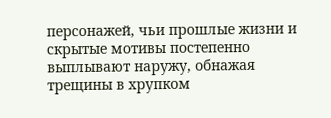персонажей, чьи прошлые жизни и скрытые мотивы постепенно выплывают наружу, обнажая трещины в хрупком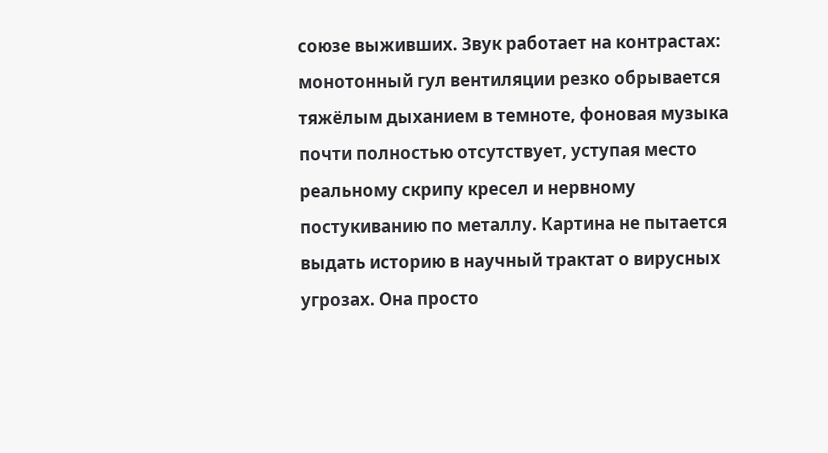союзе выживших. Звук работает на контрастах: монотонный гул вентиляции резко обрывается тяжёлым дыханием в темноте, фоновая музыка почти полностью отсутствует, уступая место реальному скрипу кресел и нервному постукиванию по металлу. Картина не пытается выдать историю в научный трактат о вирусных угрозах. Она просто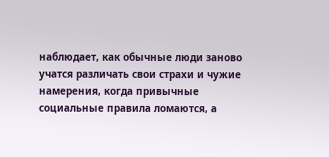наблюдает, как обычные люди заново учатся различать свои страхи и чужие намерения, когда привычные социальные правила ломаются, а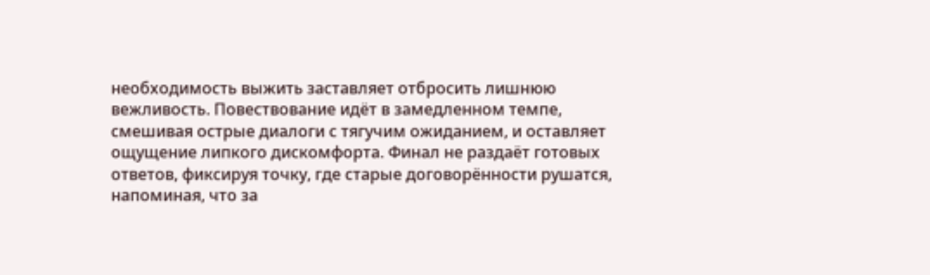необходимость выжить заставляет отбросить лишнюю вежливость. Повествование идёт в замедленном темпе, смешивая острые диалоги с тягучим ожиданием, и оставляет ощущение липкого дискомфорта. Финал не раздаёт готовых ответов, фиксируя точку, где старые договорённости рушатся, напоминая, что за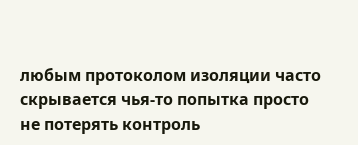любым протоколом изоляции часто скрывается чья-то попытка просто не потерять контроль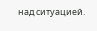над ситуацией.